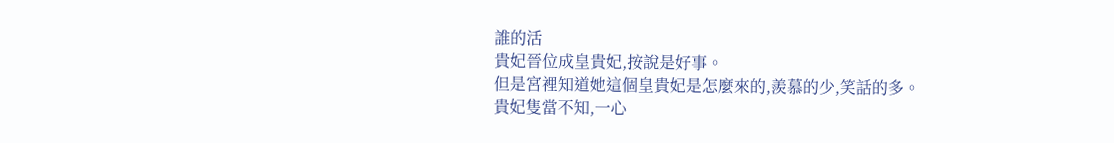誰的活
貴妃晉位成皇貴妃,按說是好事。
但是宮裡知道她這個皇貴妃是怎麼來的,羨慕的少,笑話的多。
貴妃隻當不知,一心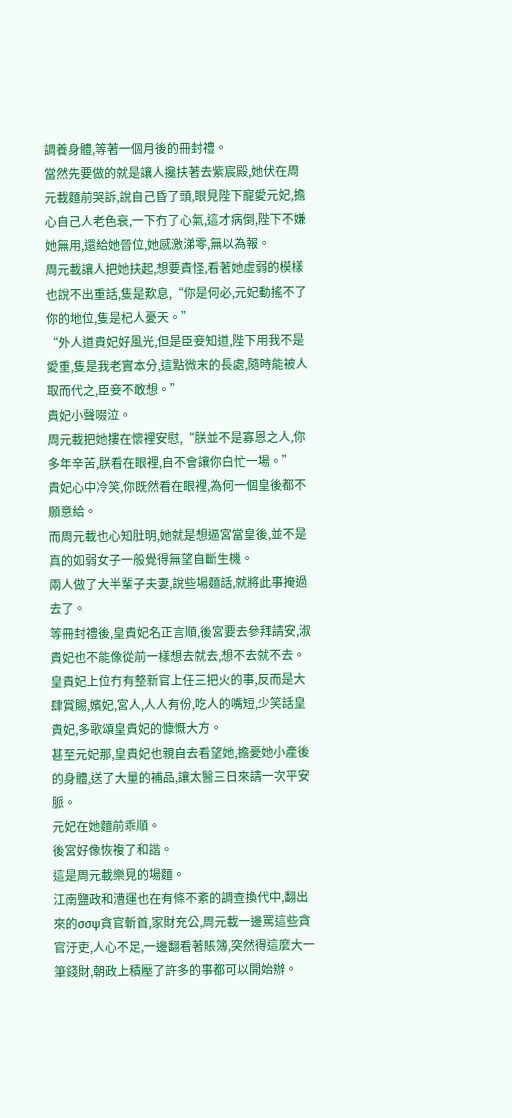調養身體,等著一個月後的冊封禮。
當然先要做的就是讓人攙扶著去紫宸殿,她伏在周元載麵前哭訴,說自己昏了頭,眼見陛下寵愛元妃,擔心自己人老色衰,一下冇了心氣,這才病倒,陛下不嫌她無用,還給她晉位,她感激涕零,無以為報。
周元載讓人把她扶起,想要責怪,看著她虛弱的模樣也說不出重話,隻是歎息,“你是何必,元妃動搖不了你的地位,隻是杞人憂天。”
“外人道貴妃好風光,但是臣妾知道,陛下用我不是愛重,隻是我老實本分,這點微末的長處,隨時能被人取而代之,臣妾不敢想。”
貴妃小聲啜泣。
周元載把她摟在懷裡安慰,“朕並不是寡恩之人,你多年辛苦,朕看在眼裡,自不會讓你白忙一場。”
貴妃心中冷笑,你既然看在眼裡,為何一個皇後都不願意給。
而周元載也心知肚明,她就是想逼宮當皇後,並不是真的如弱女子一般覺得無望自斷生機。
兩人做了大半輩子夫妻,說些場麵話,就將此事掩過去了。
等冊封禮後,皇貴妃名正言順,後宮要去參拜請安,淑貴妃也不能像從前一樣想去就去,想不去就不去。
皇貴妃上位冇有整新官上任三把火的事,反而是大肆賞賜,嬪妃,宮人,人人有份,吃人的嘴短,少笑話皇貴妃,多歌頌皇貴妃的慷慨大方。
甚至元妃那,皇貴妃也親自去看望她,擔憂她小產後的身體,送了大量的補品,讓太醫三日來請一次平安脈。
元妃在她麵前乖順。
後宮好像恢複了和諧。
這是周元載樂見的場麵。
江南鹽政和漕運也在有條不紊的調查換代中,翻出來的σσψ貪官斬首,家財充公,周元載一邊罵這些貪官汙吏,人心不足,一邊翻看著賬簿,突然得這麼大一筆錢財,朝政上積壓了許多的事都可以開始辦。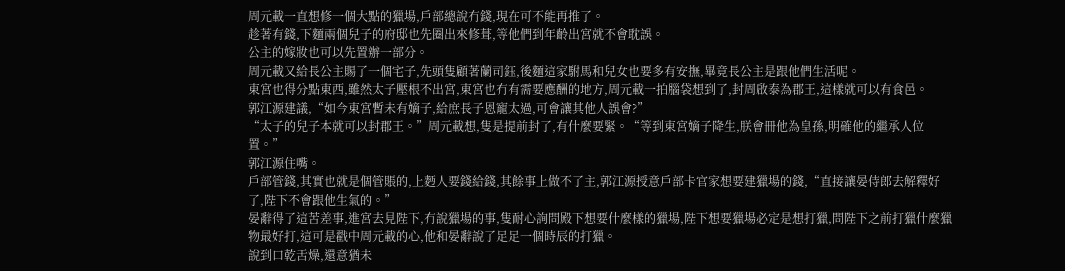周元載一直想修一個大點的獵場,戶部總說冇錢,現在可不能再推了。
趁著有錢,下麵兩個兒子的府邸也先圈出來修葺,等他們到年齡出宮就不會耽誤。
公主的嫁妝也可以先置辦一部分。
周元載又給長公主賜了一個宅子,先頭隻顧著蘭司鈺,後麵這家駙馬和兒女也要多有安撫,畢竟長公主是跟他們生活呢。
東宮也得分點東西,雖然太子壓根不出宮,東宮也冇有需要應酬的地方,周元載一拍腦袋想到了,封周啟泰為郡王,這樣就可以有食邑。
郭江源建議,“如今東宮暫未有嫡子,給庶長子恩寵太過,可會讓其他人誤會?”
“太子的兒子本就可以封郡王。”周元載想,隻是提前封了,有什麼要緊。“等到東宮嫡子降生,朕會冊他為皇孫,明確他的繼承人位置。”
郭江源住嘴。
戶部管錢,其實也就是個管賬的,上麪人要錢給錢,其餘事上做不了主,郭江源授意戶部卡官家想要建獵場的錢,“直接讓晏侍郎去解釋好了,陛下不會跟他生氣的。”
晏辭得了這苦差事,進宮去見陛下,冇說獵場的事,隻耐心詢問殿下想要什麼樣的獵場,陛下想要獵場必定是想打獵,問陛下之前打獵什麼獵物最好打,這可是戳中周元載的心,他和晏辭說了足足一個時辰的打獵。
說到口乾舌燥,還意猶未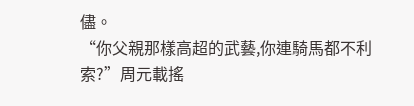儘。
“你父親那樣高超的武藝,你連騎馬都不利索?”周元載搖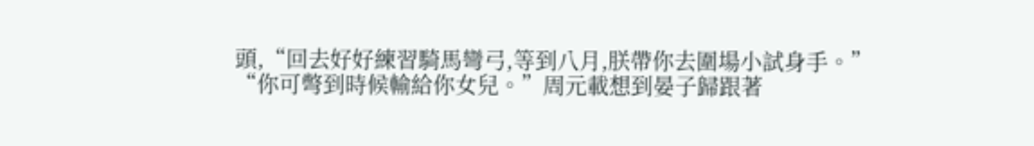頭,“回去好好練習騎馬彎弓,等到八月,朕帶你去圍場小試身手。”
“你可彆到時候輸給你女兒。”周元載想到晏子歸跟著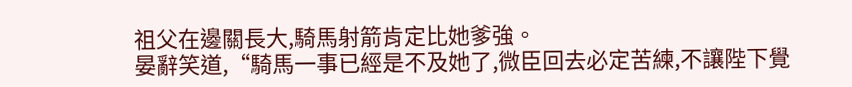祖父在邊關長大,騎馬射箭肯定比她爹強。
晏辭笑道,“騎馬一事已經是不及她了,微臣回去必定苦練,不讓陛下覺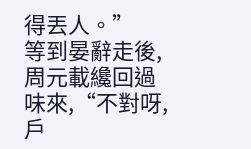得丟人。”
等到晏辭走後,周元載纔回過味來,“不對呀,戶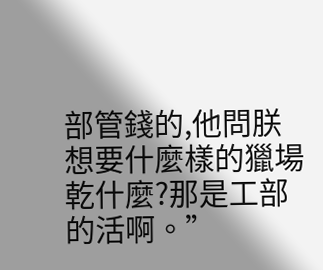部管錢的,他問朕想要什麼樣的獵場乾什麼?那是工部的活啊。”